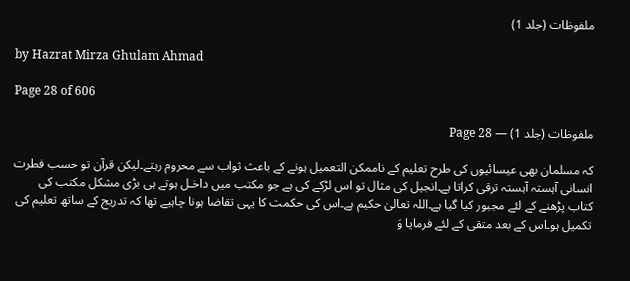ملفوظات (جلد 1)

by Hazrat Mirza Ghulam Ahmad

Page 28 of 606

ملفوظات (جلد 1) — Page 28

کہ مسلمان بھی عیسائیوں کی طرح تعلیم کے ناممکن التعمیل ہونے کے باعث ثواب سے محروم رہتے۔لیکن قرآن تو حسب فطرت انسانی آہستہ آہستہ ترقی کراتا ہے۔انجیل کی مثال تو اس لڑکے کی ہے جو مکتب میں داخـل ہوتے ہی بڑی مشکل مکتب کی کتاب پڑھنے کے لئے مجبور کیا گیا ہے۔اللہ تعالیٰ حکیم ہے۔اس کی حکمت کا یہی تقاضا ہونا چاہیے تھا کہ تدریج کے ساتھ تعلیم کی تکمیل ہو۔اس کے بعد متقی کے لئے فرمایا وَ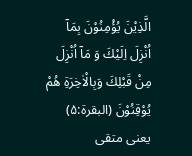الَّذِيْنَ يُؤْمِنُوْنَ بِمَاۤ اُنْزِلَ اِلَيْكَ وَ مَاۤ اُنْزِلَ مِنْ قَبْلِكَ وَبِالْاٰخِرَةِ هُمْ يُوْقِنُوْنَ (البقرۃ:۵) یعنی متقی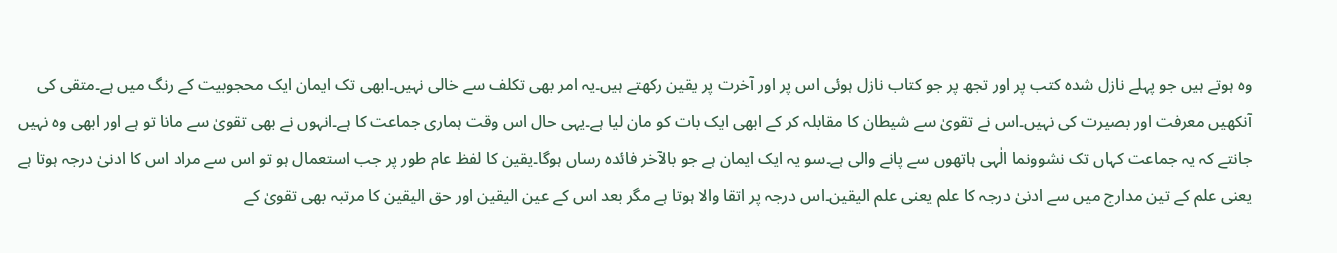وہ ہوتے ہیں جو پہلے نازل شدہ کتب پر اور تجھ پر جو کتاب نازل ہوئی اس پر اور آخرت پر یقین رکھتے ہیں۔یہ امر بھی تکلف سے خالی نہیں۔ابھی تک ایمان ایک محجوبیت کے رنگ میں ہے۔متقی کی آنکھیں معرفت اور بصیرت کی نہیں۔اس نے تقویٰ سے شیطان کا مقابلہ کر کے ابھی ایک بات کو مان لیا ہے۔یہی حال اس وقت ہماری جماعت کا ہے۔انہوں نے بھی تقویٰ سے مانا تو ہے اور ابھی وہ نہیں جانتے کہ یہ جماعت کہاں تک نشوونما الٰہی ہاتھوں سے پانے والی ہے۔سو یہ ایک ایمان ہے جو بالآخر فائدہ رساں ہوگا۔یقین کا لفظ عام طور پر جب استعمال ہو تو اس سے مراد اس کا ادنیٰ درجہ ہوتا ہے یعنی علم کے تین مدارج میں سے ادنیٰ درجہ کا علم یعنی علم الیقین۔اس درجہ پر اتقا والا ہوتا ہے مگر بعد اس کے عین الیقین اور حق الیقین کا مرتبہ بھی تقویٰ کے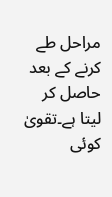مراحل طے کرنے کے بعد حاصل کر لیتا ہے۔تقویٰ کوئی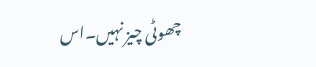چھوٹی چیز نہیں۔اس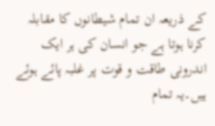کے ذریعہ ان تمام شیطانوں کا مقابلہ کرنا ہوتا ہے جو انسان کی ہر ایک اندرونی طاقت و قوت پر غلبہ پائے ہوئے ہیں۔یہ تمام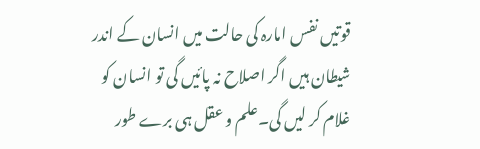قوتیں نفس امارہ کی حالت میں انسان کے اندر شیطان ہیں اگر اصلاح نہ پائیں گی تو انسان کو غلام کر لیں گی۔علم و عقل ہی برے طور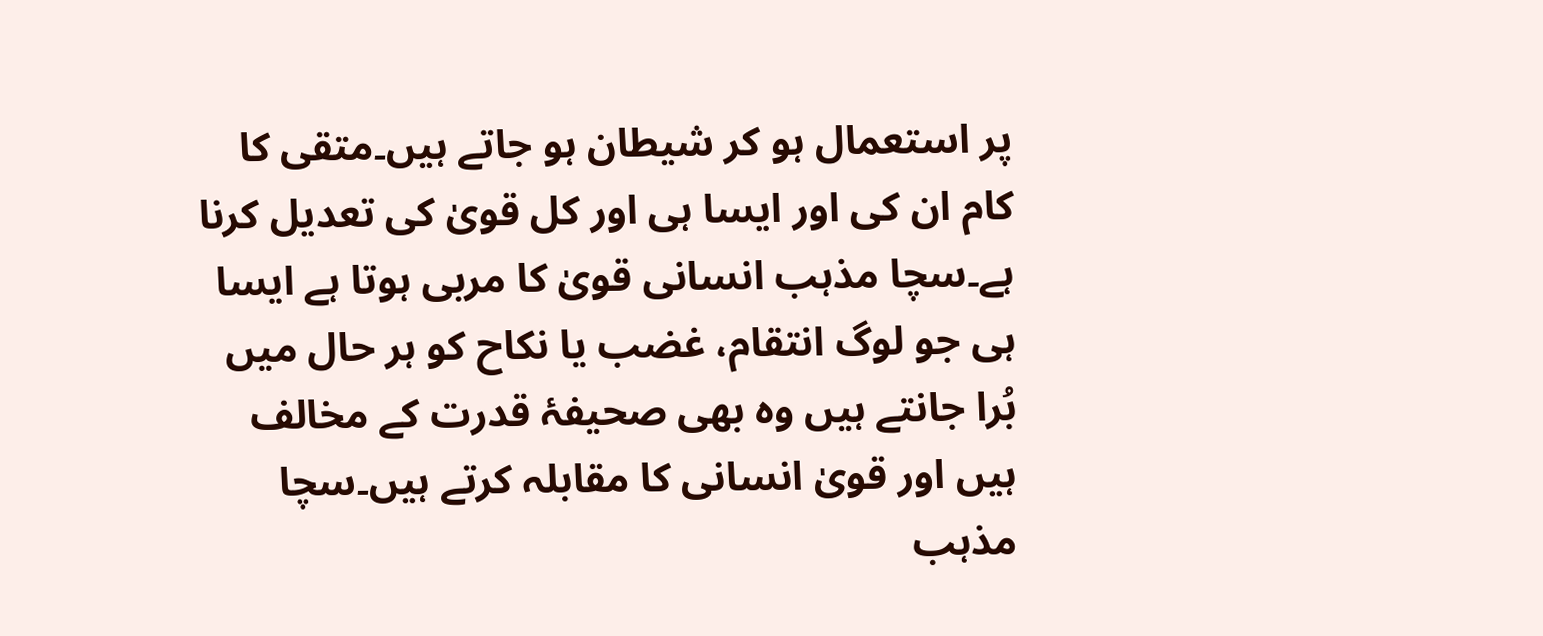پر استعمال ہو کر شیطان ہو جاتے ہیں۔متقی کا کام ان کی اور ایسا ہی اور کل قویٰ کی تعدیل کرنا ہے۔سچا مذہب انسانی قویٰ کا مربی ہوتا ہے ایسا ہی جو لوگ انتقام، غضب یا نکاح کو ہر حال میں بُرا جانتے ہیں وہ بھی صحیفۂ قدرت کے مخالف ہیں اور قویٰ انسانی کا مقابلہ کرتے ہیں۔سچا مذہب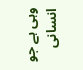وہی ہے جو انسانی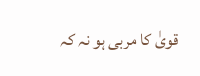قویٰ کا مربی ہو نہ کہ